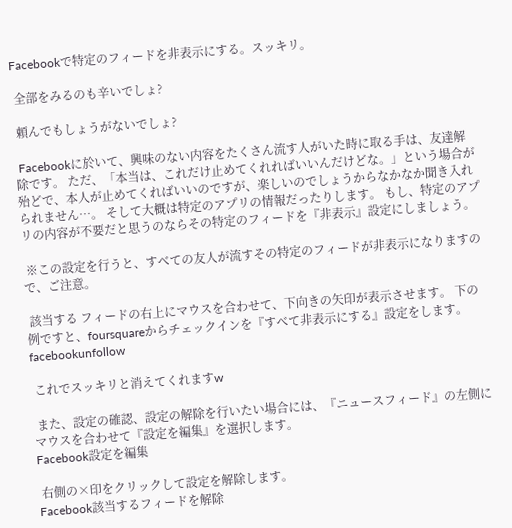Facebookで特定のフィードを非表示にする。スッキリ。

 全部をみるのも辛いでしょ?

 頼んでもしょうがないでしょ?

 Facebookに於いて、興味のない内容をたくさん流す人がいた時に取る手は、友達解除です。 ただ、「本当は、これだけ止めてくれればいいんだけどな。」という場合が殆どで、本人が止めてくればいいのですが、楽しいのでしょうからなかなか聞き入れられません…。 そして大概は特定のアプリの情報だったりします。 もし、特定のアプリの内容が不要だと思うのならその特定のフィードを『非表示』設定にしましょう。

 ※この設定を行うと、すべての友人が流すその特定のフィードが非表示になりますので、ご注意。

 該当する フィードの右上にマウスを合わせて、下向きの矢印が表示させます。 下の例ですと、foursquareからチェックインを『すべて非表示にする』設定をします。
facebookunfollow

 これでスッキリと消えてくれますw

 また、設定の確認、設定の解除を行いたい場合には、『ニュースフィード』の左側にマウスを合わせて『設定を編集』を選択します。
Facebook設定を編集

 右側の×印をクリックして設定を解除します。
Facebook該当するフィードを解除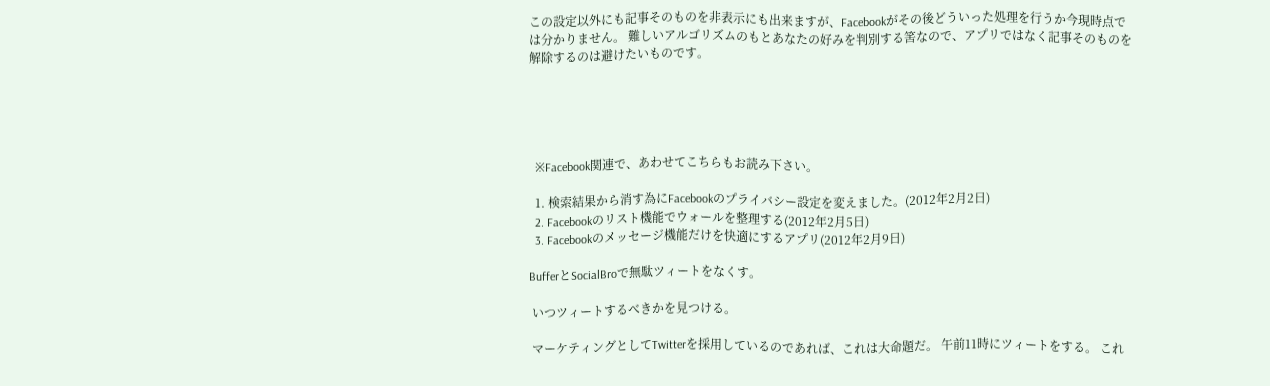この設定以外にも記事そのものを非表示にも出来ますが、Facebookがその後どういった処理を行うか今現時点では分かりません。 難しいアルゴリズムのもとあなたの好みを判別する筈なので、アプリではなく記事そのものを解除するのは避けたいものです。





  ※Facebook関連で、あわせてこちらもお読み下さい。

  1. 検索結果から消す為にFacebookのプライバシー設定を変えました。(2012年2月2日)
  2. Facebookのリスト機能でウォールを整理する(2012年2月5日)
  3. Facebookのメッセージ機能だけを快適にするアプリ(2012年2月9日)

BufferとSocialBroで無駄ツィートをなくす。

 いつツィートするべきかを見つける。

 マーケティングとしてTwitterを採用しているのであれば、これは大命題だ。 午前11時にツィートをする。 これ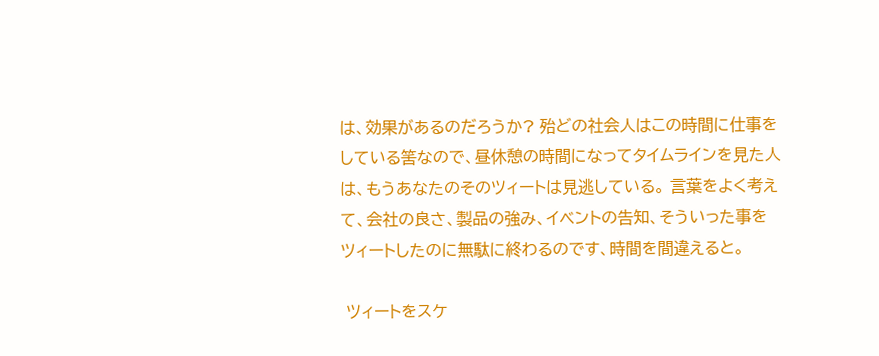は、効果があるのだろうか? 殆どの社会人はこの時間に仕事をしている筈なので、昼休憩の時間になってタイムラインを見た人は、もうあなたのそのツィートは見逃している。 言葉をよく考えて、会社の良さ、製品の強み、イベントの告知、そういった事をツィートしたのに無駄に終わるのです、時間を間違えると。

 ツィートをスケ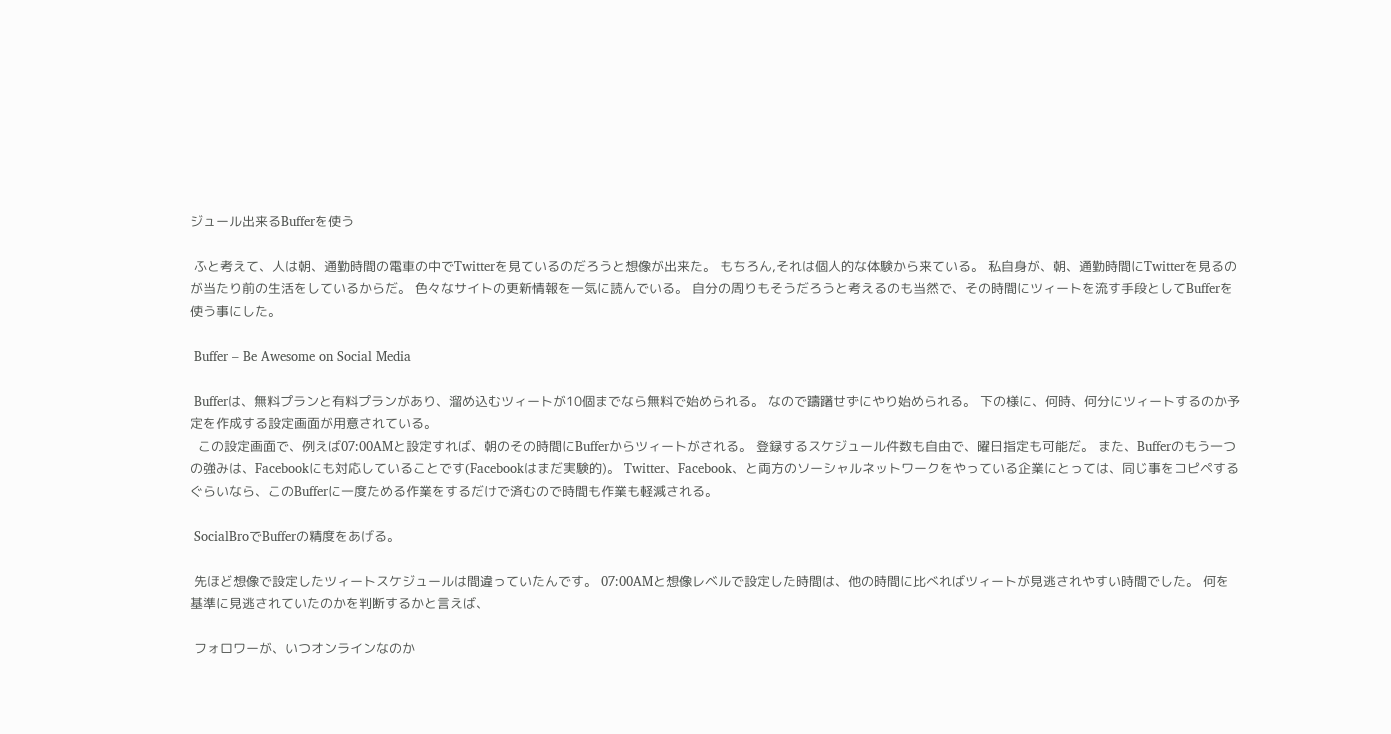ジュール出来るBufferを使う

 ふと考えて、人は朝、通勤時間の電車の中でTwitterを見ているのだろうと想像が出来た。 もちろん,それは個人的な体験から来ている。 私自身が、朝、通勤時間にTwitterを見るのが当たり前の生活をしているからだ。 色々なサイトの更新情報を一気に読んでいる。 自分の周りもそうだろうと考えるのも当然で、その時間にツィートを流す手段としてBufferを使う事にした。

 Buffer – Be Awesome on Social Media

 Bufferは、無料プランと有料プランがあり、溜め込むツィートが10個までなら無料で始められる。 なので躊躇せずにやり始められる。 下の様に、何時、何分にツィートするのか予定を作成する設定画面が用意されている。
  この設定画面で、例えば07:00AMと設定すれば、朝のその時間にBufferからツィートがされる。 登録するスケジュール件数も自由で、曜日指定も可能だ。 また、Bufferのもう一つの強みは、Facebookにも対応していることです(Facebookはまだ実験的)。 Twitter、Facebook、と両方のソーシャルネットワークをやっている企業にとっては、同じ事をコピペするぐらいなら、このBufferに一度ためる作業をするだけで済むので時間も作業も軽減される。

 SocialBroでBufferの精度をあげる。

 先ほど想像で設定したツィートスケジュールは間違っていたんです。 07:00AMと想像レベルで設定した時間は、他の時間に比べればツィートが見逃されやすい時間でした。 何を基準に見逃されていたのかを判断するかと言えば、

 フォロワーが、いつオンラインなのか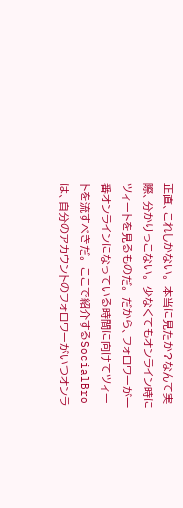正直、これしかない。 本当に見たか?なんて実際、分かりっこない。 少なくてもオンライン時にツィートを見るものだ。 だから、フォロワーが一番オンラインになっている時間に向けてツィートを流すべきだ。 ここで紹介するSocialBroは、自分のアカウントのフォロワーがいつオンラ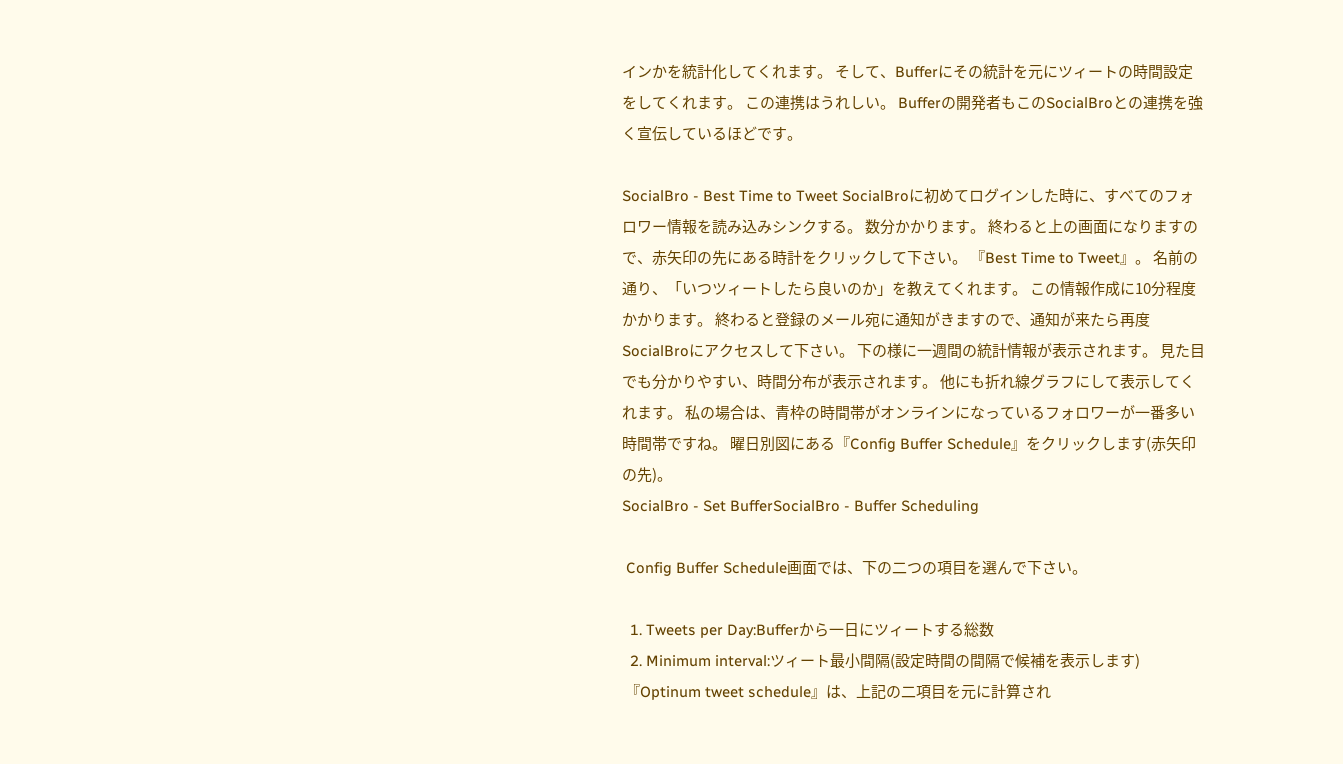インかを統計化してくれます。 そして、Bufferにその統計を元にツィートの時間設定をしてくれます。 この連携はうれしい。 Bufferの開発者もこのSocialBroとの連携を強く宣伝しているほどです。

SocialBro - Best Time to Tweet SocialBroに初めてログインした時に、すべてのフォロワー情報を読み込みシンクする。 数分かかります。 終わると上の画面になりますので、赤矢印の先にある時計をクリックして下さい。 『Best Time to Tweet』。 名前の通り、「いつツィートしたら良いのか」を教えてくれます。 この情報作成に10分程度かかります。 終わると登録のメール宛に通知がきますので、通知が来たら再度SocialBroにアクセスして下さい。 下の様に一週間の統計情報が表示されます。 見た目でも分かりやすい、時間分布が表示されます。 他にも折れ線グラフにして表示してくれます。 私の場合は、青枠の時間帯がオンラインになっているフォロワーが一番多い時間帯ですね。 曜日別図にある『Config Buffer Schedule』をクリックします(赤矢印の先)。
SocialBro - Set BufferSocialBro - Buffer Scheduling

 Config Buffer Schedule画面では、下の二つの項目を選んで下さい。

  1. Tweets per Day:Bufferから一日にツィートする総数
  2. Minimum interval:ツィート最小間隔(設定時間の間隔で候補を表示します)
 『Optinum tweet schedule』は、上記の二項目を元に計算され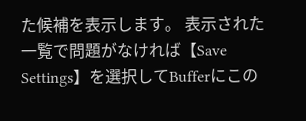た候補を表示します。 表示された一覧で問題がなければ【Save Settings】を選択してBufferにこの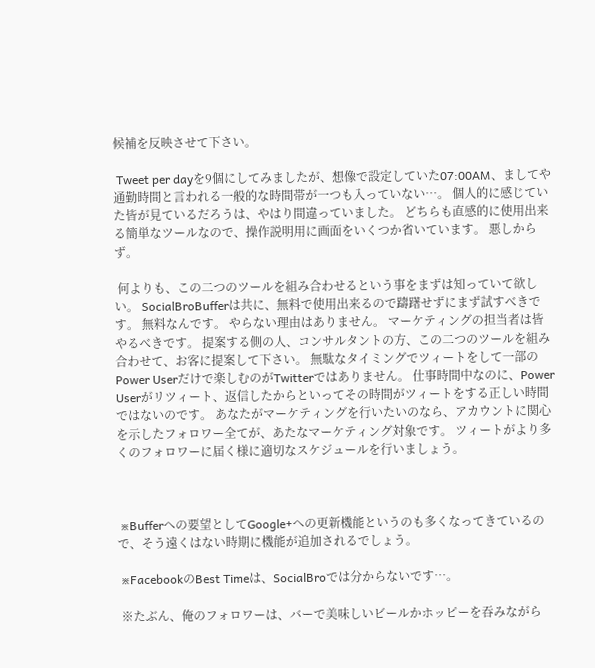候補を反映させて下さい。

 Tweet per dayを9個にしてみましたが、想像で設定していた07:00AM、ましてや通勤時間と言われる一般的な時間帯が一つも入っていない…。 個人的に感じていた皆が見ているだろうは、やはり間違っていました。 どちらも直感的に使用出来る簡単なツールなので、操作説明用に画面をいくつか省いています。 悪しからず。

 何よりも、この二つのツールを組み合わせるという事をまずは知っていて欲しい。 SocialBroBufferは共に、無料で使用出来るので躊躇せずにまず試すべきです。 無料なんです。 やらない理由はありません。 マーケティングの担当者は皆やるべきです。 提案する側の人、コンサルタントの方、この二つのツールを組み合わせて、お客に提案して下さい。 無駄なタイミングでツィートをして一部のPower Userだけで楽しむのがTwitterではありません。 仕事時間中なのに、Power Userがリツィート、返信したからといってその時間がツィートをする正しい時間ではないのです。 あなたがマーケティングを行いたいのなら、アカウントに関心を示したフォロワー全てが、あたなマーケティング対象です。 ツィートがより多くのフォロワーに届く様に適切なスケジュールを行いましょう。



 ※Bufferへの要望としてGoogle+への更新機能というのも多くなってきているので、そう遠くはない時期に機能が追加されるでしょう。

 ※FacebookのBest Timeは、SocialBroでは分からないです…。

 ※たぶん、俺のフォロワーは、バーで美味しいビールかホッピーを吞みながら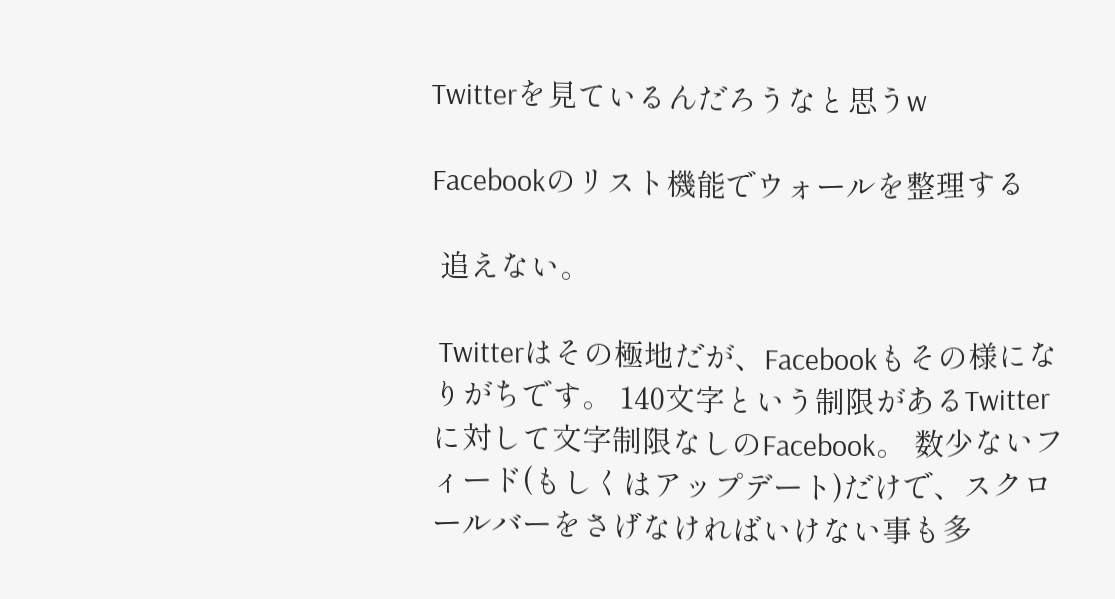Twitterを見ているんだろうなと思うw

Facebookのリスト機能でウォールを整理する

 追えない。

 Twitterはその極地だが、Facebookもその様になりがちです。 140文字という制限があるTwitterに対して文字制限なしのFacebook。 数少ないフィード(もしくはアップデート)だけで、スクロールバーをさげなければいけない事も多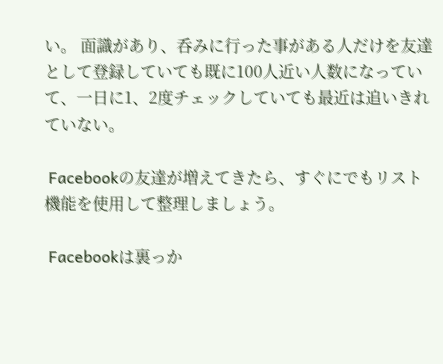い。 面識があり、呑みに行った事がある人だけを友達として登録していても既に100人近い人数になっていて、一日に1、2度チェックしていても最近は追いきれていない。

 Facebookの友達が増えてきたら、すぐにでもリスト機能を使用して整理しましょう。

 Facebookは裏っか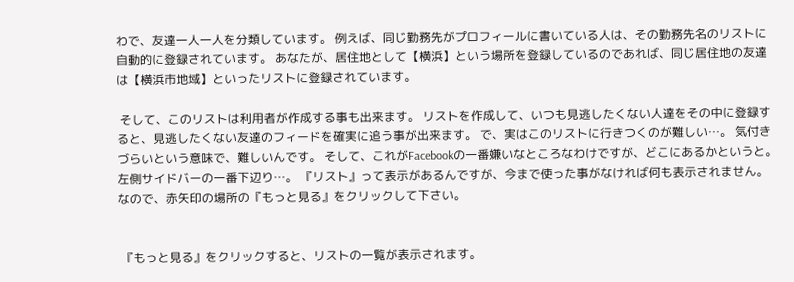わで、友達一人一人を分類しています。 例えば、同じ勤務先がプロフィールに書いている人は、その勤務先名のリストに自動的に登録されています。 あなたが、居住地として【横浜】という場所を登録しているのであれば、同じ居住地の友達は【横浜市地域】といったリストに登録されています。

 そして、このリストは利用者が作成する事も出来ます。 リストを作成して、いつも見逃したくない人達をその中に登録すると、見逃したくない友達のフィードを確実に追う事が出来ます。 で、実はこのリストに行きつくのが難しい…。 気付きづらいという意味で、難しいんです。 そして、これがFacebookの一番嫌いなところなわけですが、どこにあるかというと。 左側サイドバーの一番下辺り…。 『リスト』って表示があるんですが、今まで使った事がなければ何も表示されません。 なので、赤矢印の場所の『もっと見る』をクリックして下さい。


 『もっと見る』をクリックすると、リストの一覧が表示されます。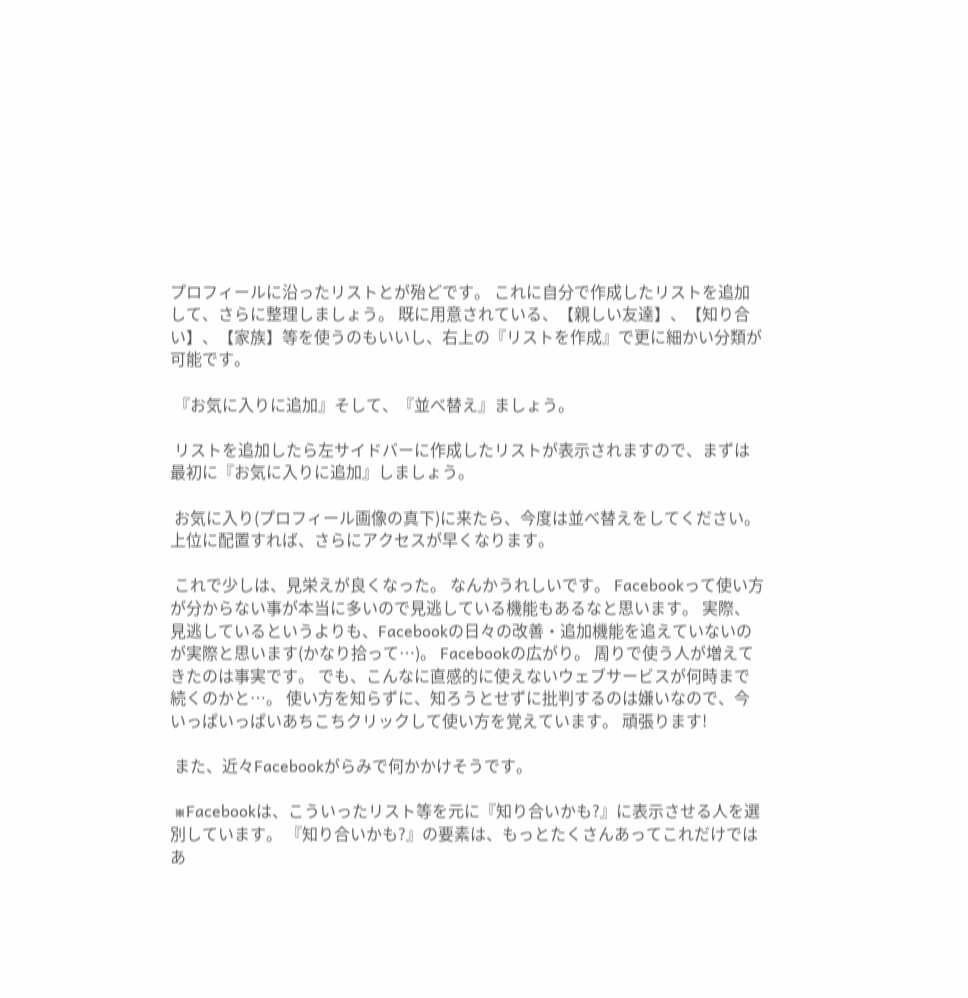プロフィールに沿ったリストとが殆どです。 これに自分で作成したリストを追加して、さらに整理しましょう。 既に用意されている、【親しい友達】、【知り合い】、【家族】等を使うのもいいし、右上の『リストを作成』で更に細かい分類が可能です。

 『お気に入りに追加』そして、『並べ替え』ましょう。

 リストを追加したら左サイドバーに作成したリストが表示されますので、まずは最初に『お気に入りに追加』しましょう。

 お気に入り(プロフィール画像の真下)に来たら、今度は並べ替えをしてください。 上位に配置すれば、さらにアクセスが早くなります。

 これで少しは、見栄えが良くなった。 なんかうれしいです。 Facebookって使い方が分からない事が本当に多いので見逃している機能もあるなと思います。 実際、見逃しているというよりも、Facebookの日々の改善・追加機能を追えていないのが実際と思います(かなり拾って…)。 Facebookの広がり。 周りで使う人が増えてきたのは事実です。 でも、こんなに直感的に使えないウェブサービスが何時まで続くのかと…。 使い方を知らずに、知ろうとせずに批判するのは嫌いなので、今いっぱいっぱいあちこちクリックして使い方を覚えています。 頑張ります!

 また、近々Facebookがらみで何かかけそうです。

 ※Facebookは、こういったリスト等を元に『知り合いかも?』に表示させる人を選別しています。 『知り合いかも?』の要素は、もっとたくさんあってこれだけではあ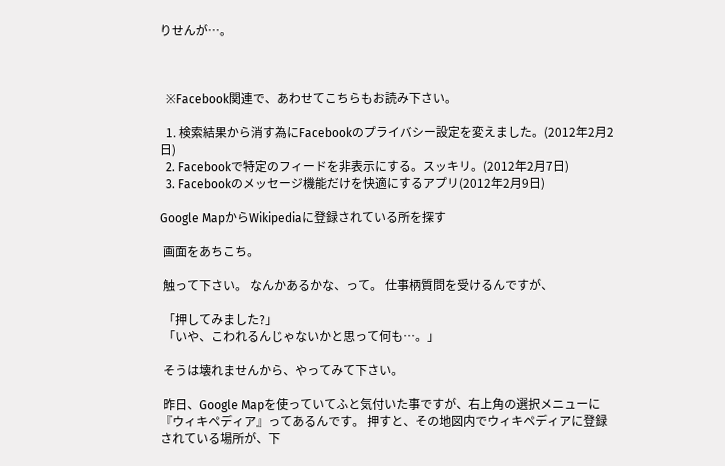りせんが…。



  ※Facebook関連で、あわせてこちらもお読み下さい。

  1. 検索結果から消す為にFacebookのプライバシー設定を変えました。(2012年2月2日)
  2. Facebookで特定のフィードを非表示にする。スッキリ。(2012年2月7日)
  3. Facebookのメッセージ機能だけを快適にするアプリ(2012年2月9日)

Google MapからWikipediaに登録されている所を探す

 画面をあちこち。

 触って下さい。 なんかあるかな、って。 仕事柄質問を受けるんですが、

 「押してみました?」
 「いや、こわれるんじゃないかと思って何も…。」

 そうは壊れませんから、やってみて下さい。

 昨日、Google Mapを使っていてふと気付いた事ですが、右上角の選択メニューに『ウィキペディア』ってあるんです。 押すと、その地図内でウィキペディアに登録されている場所が、下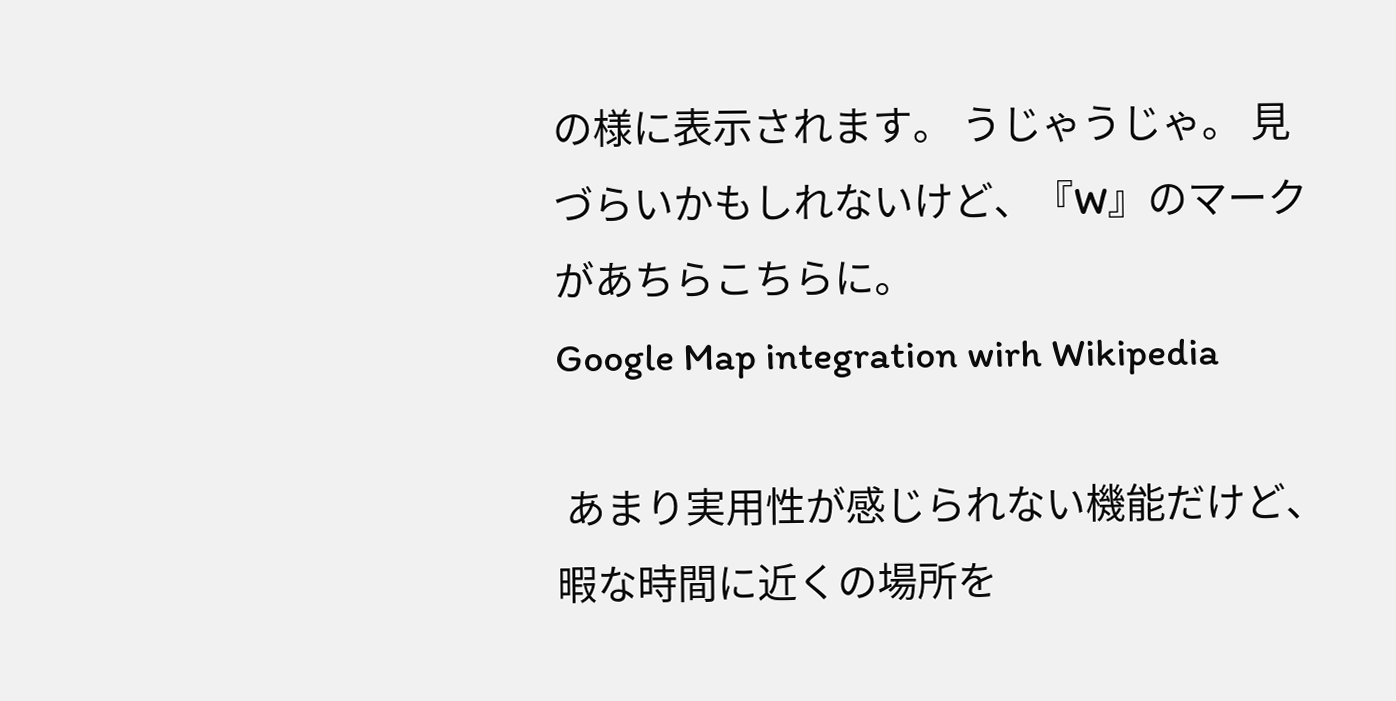の様に表示されます。 うじゃうじゃ。 見づらいかもしれないけど、『W』のマークがあちらこちらに。
Google Map integration wirh Wikipedia

 あまり実用性が感じられない機能だけど、暇な時間に近くの場所を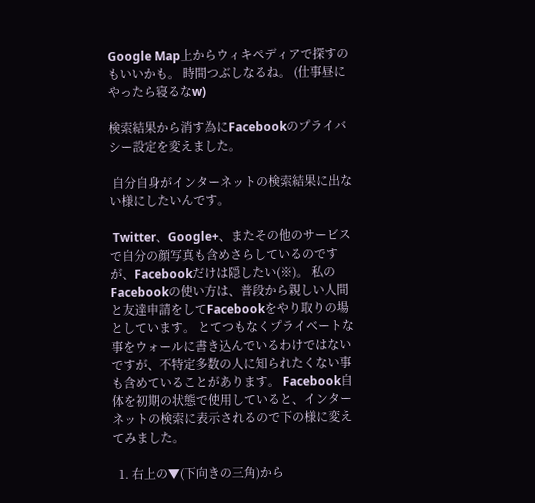Google Map上からウィキペディアで探すのもいいかも。 時間つぶしなるね。 (仕事昼にやったら寝るなw)

検索結果から消す為にFacebookのプライバシー設定を変えました。

 自分自身がインターネットの検索結果に出ない様にしたいんです。

 Twitter、Google+、またその他のサービスで自分の顔写真も含めさらしているのですが、Facebookだけは隠したい(※)。 私のFacebookの使い方は、普段から親しい人間と友達申請をしてFacebookをやり取りの場としています。 とてつもなくプライベートな事をウォールに書き込んでいるわけではないですが、不特定多数の人に知られたくない事も含めていることがあります。 Facebook自体を初期の状態で使用していると、インターネットの検索に表示されるので下の様に変えてみました。

  1. 右上の▼(下向きの三角)から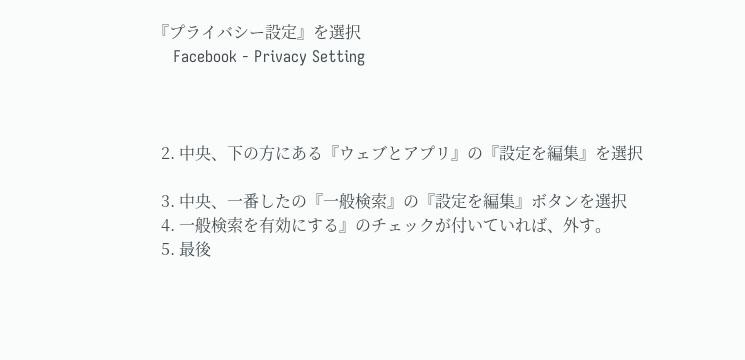『プライバシー設定』を選択
    Facebook - Privacy Setting



  2. 中央、下の方にある『ウェブとアプリ』の『設定を編集』を選択

  3. 中央、一番したの『一般検索』の『設定を編集』ボタンを選択
  4. 一般検索を有効にする』のチェックが付いていれば、外す。
  5. 最後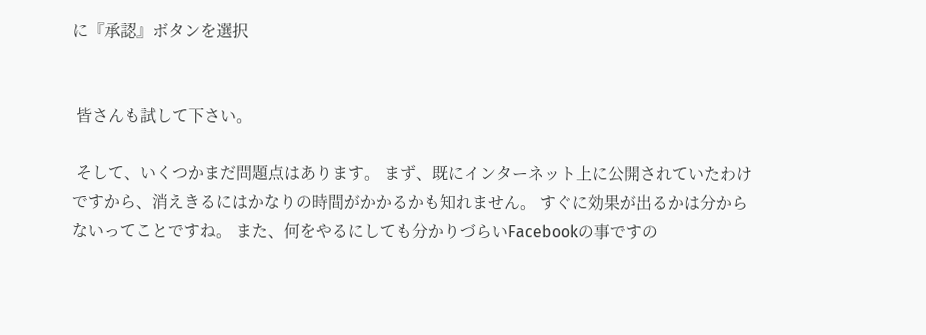に『承認』ボタンを選択


 皆さんも試して下さい。

 そして、いくつかまだ問題点はあります。 まず、既にインターネット上に公開されていたわけですから、消えきるにはかなりの時間がかかるかも知れません。 すぐに効果が出るかは分からないってことですね。 また、何をやるにしても分かりづらいFacebookの事ですの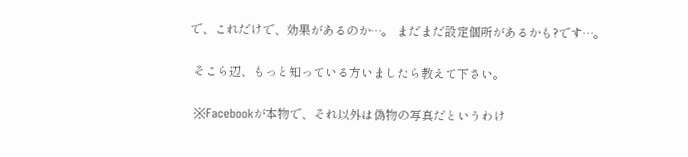で、これだけで、効果があるのか…。 まだまだ設定個所があるかも?です…。

 そこら辺、もっと知っている方いましたら教えて下さい。

 ※Facebookが本物で、それ以外は偽物の写真だというわけ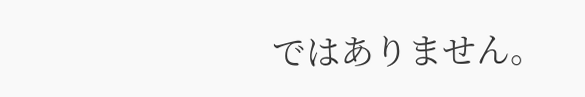ではありません。